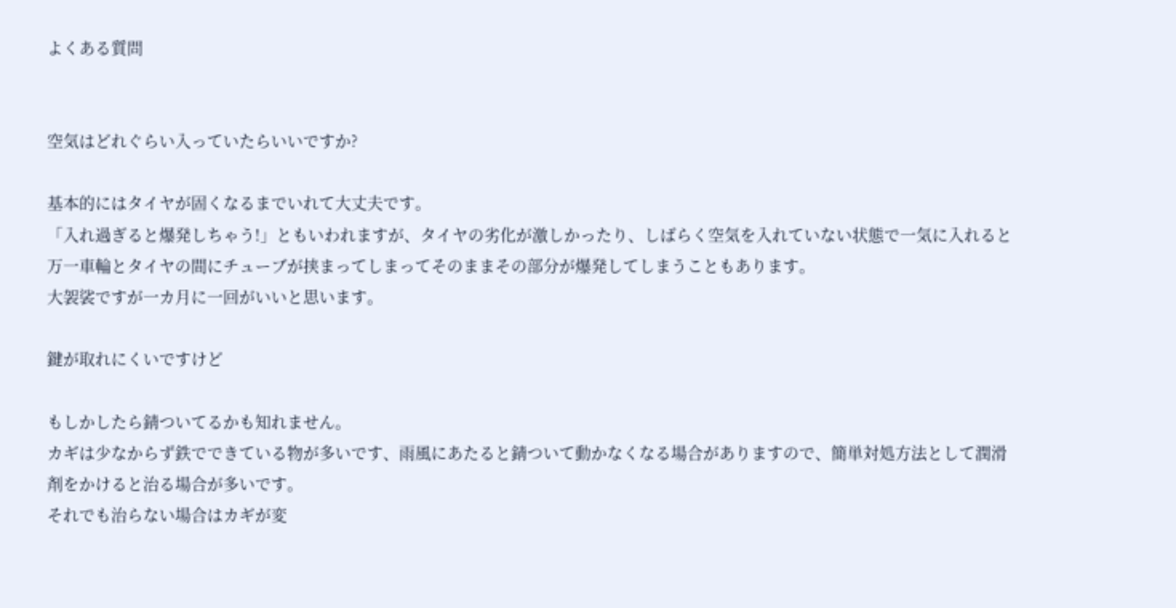よくある質問


空気はどれぐらい入っていたらいいですか?

基本的にはタイヤが固くなるまでいれて大丈夫です。
「入れ過ぎると爆発しちゃう!」ともいわれますが、タイヤの劣化が激しかったり、しばらく空気を入れていない状態で一気に入れると万一車輪とタイヤの間にチューブが挟まってしまってそのままその部分が爆発してしまうこともあります。
大袈裟ですが一カ月に一回がいいと思います。

鍵が取れにくいですけど

もしかしたら錆ついてるかも知れません。
カギは少なからず鉄でできている物が多いです、雨風にあたると錆ついて動かなくなる場合がありますので、簡単対処方法として潤滑剤をかけると治る場合が多いです。
それでも治らない場合はカギが変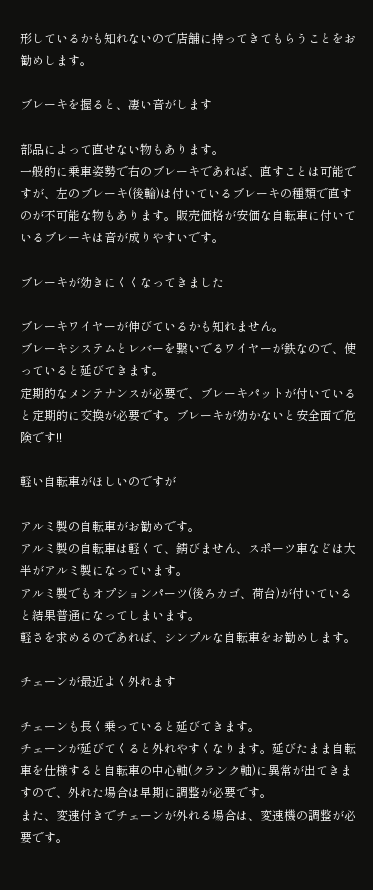形しているかも知れないので店舗に持ってきてもらうことをお勧めします。

ブレーキを握ると、凄い音がします

部品によって直せない物もあります。
一般的に乗車姿勢で右のブレーキであれば、直すことは可能ですが、左のブレーキ(後輪)は付いているブレーキの種類で直すのが不可能な物もあります。販売価格が安価な自転車に付いているブレーキは音が成りやすいです。

ブレーキが効きにくくなってきました

ブレーキワイヤーが伸びているかも知れません。
ブレーキシステムとレバーを繋いでるワイヤーが鉄なので、使っていると延びてきます。
定期的なメンテナンスが必要で、ブレーキパットが付いていると定期的に交換が必要です。ブレーキが効かないと安全面で危険です!!

軽い自転車がほしいのですが

アルミ製の自転車がお勧めです。
アルミ製の自転車は軽くて、錆びません、スポーツ車などは大半がアルミ製になっています。
アルミ製でもオプションパーツ(後ろカゴ、荷台)が付いていると結果普通になってしまいます。
軽さを求めるのであれば、シンプルな自転車をお勧めします。

チェーンが最近よく外れます

チェーンも長く乗っていると延びてきます。
チェーンが延びてくると外れやすくなります。延びたまま自転車を仕様すると自転車の中心軸(クランク軸)に異常が出てきますので、外れた場合は早期に調整が必要です。
また、変速付きでチェーンが外れる場合は、変速機の調整が必要です。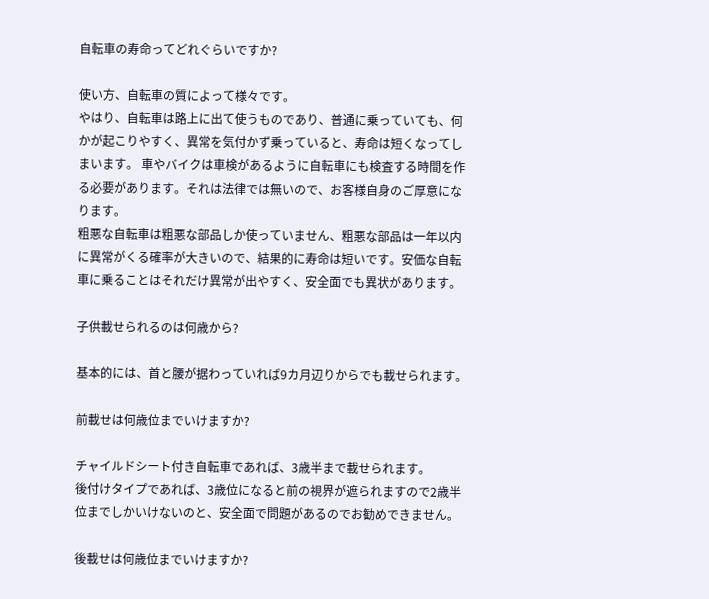自転車の寿命ってどれぐらいですか?

使い方、自転車の質によって様々です。
やはり、自転車は路上に出て使うものであり、普通に乗っていても、何かが起こりやすく、異常を気付かず乗っていると、寿命は短くなってしまいます。 車やバイクは車検があるように自転車にも検査する時間を作る必要があります。それは法律では無いので、お客様自身のご厚意になります。
粗悪な自転車は粗悪な部品しか使っていません、粗悪な部品は一年以内に異常がくる確率が大きいので、結果的に寿命は短いです。安価な自転車に乗ることはそれだけ異常が出やすく、安全面でも異状があります。

子供載せられるのは何歳から?

基本的には、首と腰が据わっていれば9カ月辺りからでも載せられます。

前載せは何歳位までいけますか?

チャイルドシート付き自転車であれば、3歳半まで載せられます。
後付けタイプであれば、3歳位になると前の視界が遮られますので2歳半位までしかいけないのと、安全面で問題があるのでお勧めできません。

後載せは何歳位までいけますか?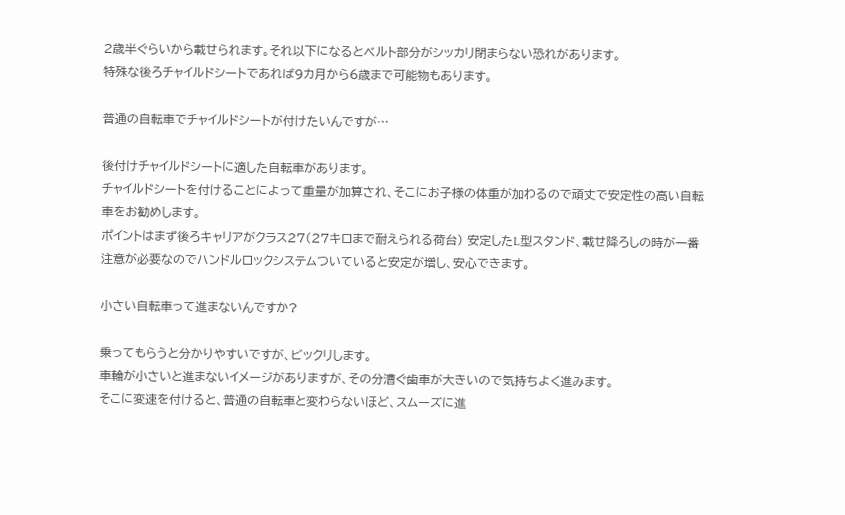2歳半ぐらいから載せられます。それ以下になるとベルト部分がシッカリ閉まらない恐れがあります。
特殊な後ろチャイルドシートであれば9カ月から6歳まで可能物もあります。

普通の自転車でチャイルドシートが付けたいんですが…

後付けチャイルドシートに適した自転車があります。
チャイルドシートを付けることによって重量が加算され、そこにお子様の体重が加わるので頑丈で安定性の高い自転車をお勧めします。
ポイントはまず後ろキャリアがクラス27(27キロまで耐えられる荷台) 安定したL型スタンド、載せ降ろしの時が一番注意が必要なのでハンドルロックシステムついていると安定が増し、安心できます。

小さい自転車って進まないんですか?

乗ってもらうと分かりやすいですが、ビックリします。
車輪が小さいと進まないイメージがありますが、その分漕ぐ歯車が大きいので気持ちよく進みます。
そこに変速を付けると、普通の自転車と変わらないほど、スムーズに進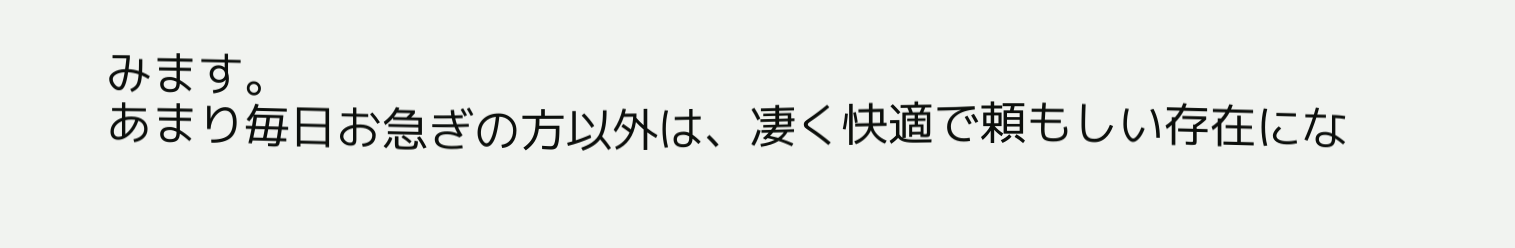みます。
あまり毎日お急ぎの方以外は、凄く快適で頼もしい存在にな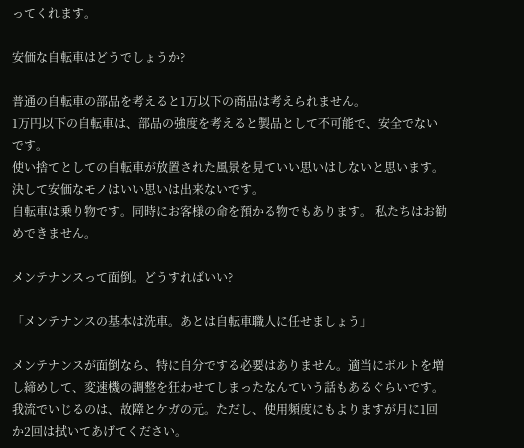ってくれます。

安価な自転車はどうでしょうか?

普通の自転車の部品を考えると1万以下の商品は考えられません。
1万円以下の自転車は、部品の強度を考えると製品として不可能で、安全でないです。
使い捨てとしての自転車が放置された風景を見ていい思いはしないと思います。
決して安価なモノはいい思いは出来ないです。
自転車は乗り物です。同時にお客様の命を預かる物でもあります。 私たちはお勧めできません。

メンテナンスって面倒。どうすればいい?

「メンテナンスの基本は洗車。あとは自転車職人に任せましょう」

メンテナンスが面倒なら、特に自分でする必要はありません。適当にボルトを増し締めして、変速機の調整を狂わせてしまったなんていう話もあるぐらいです。
我流でいじるのは、故障とケガの元。ただし、使用頻度にもよりますが月に1回か2回は拭いてあげてください。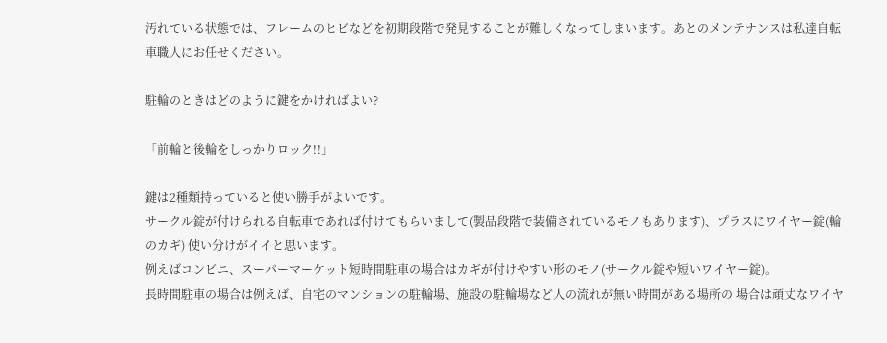汚れている状態では、フレームのヒビなどを初期段階で発見することが難しくなってしまいます。あとのメンテナンスは私達自転車職人にお任せください。

駐輪のときはどのように鍵をかければよい?

「前輪と後輪をしっかりロック!!」

鍵は2種類持っていると使い勝手がよいです。
サークル錠が付けられる自転車であれば付けてもらいまして(製品段階で装備されているモノもあります)、プラスにワイヤー錠(輪のカギ) 使い分けがイイと思います。
例えばコンビニ、スーパーマーケット短時間駐車の場合はカギが付けやすい形のモノ(サークル錠や短いワイヤー錠)。
長時間駐車の場合は例えば、自宅のマンションの駐輪場、施設の駐輪場など人の流れが無い時間がある場所の 場合は頑丈なワイヤ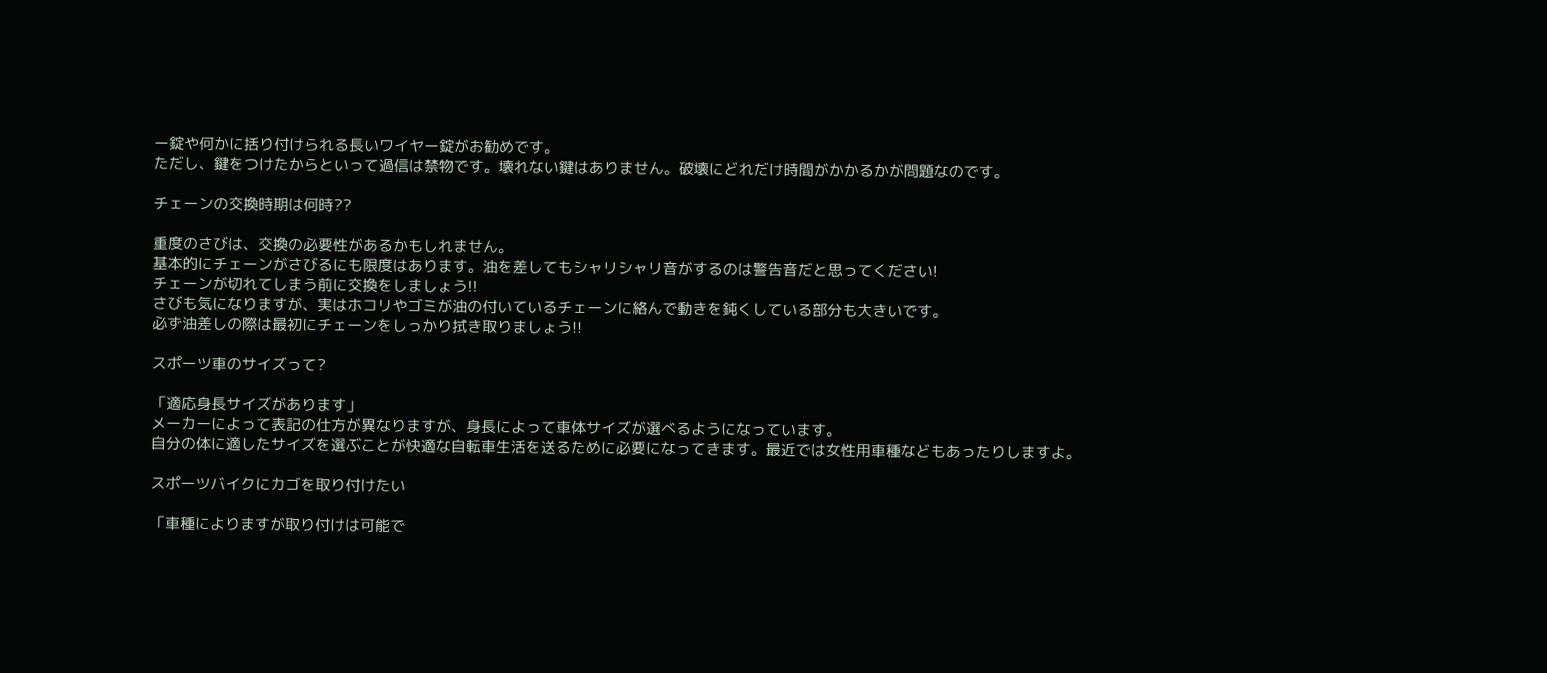ー錠や何かに括り付けられる長いワイヤー錠がお勧めです。
ただし、鍵をつけたからといって過信は禁物です。壊れない鍵はありません。破壊にどれだけ時間がかかるかが問題なのです。

チェーンの交換時期は何時??

重度のさびは、交換の必要性があるかもしれません。
基本的にチェーンがさびるにも限度はあります。油を差してもシャリシャリ音がするのは警告音だと思ってください!
チェーンが切れてしまう前に交換をしましょう!!
さびも気になりますが、実はホコリやゴミが油の付いているチェーンに絡んで動きを鈍くしている部分も大きいです。
必ず油差しの際は最初にチェーンをしっかり拭き取りましょう!!

スポーツ車のサイズって?

「適応身長サイズがあります」
メーカーによって表記の仕方が異なりますが、身長によって車体サイズが選べるようになっています。
自分の体に適したサイズを選ぶことが快適な自転車生活を送るために必要になってきます。最近では女性用車種などもあったりしますよ。

スポーツバイクにカゴを取り付けたい

「車種によりますが取り付けは可能で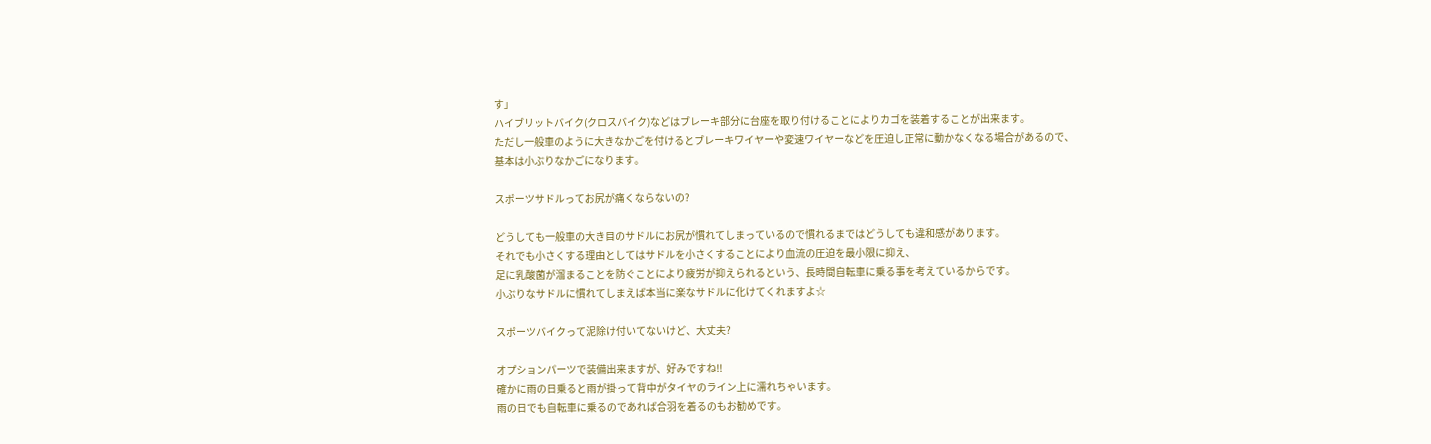す」
ハイブリットバイク(クロスバイク)などはブレーキ部分に台座を取り付けることによりカゴを装着することが出来ます。
ただし一般車のように大きなかごを付けるとブレーキワイヤーや変速ワイヤーなどを圧迫し正常に動かなくなる場合があるので、
基本は小ぶりなかごになります。

スポーツサドルってお尻が痛くならないの?

どうしても一般車の大き目のサドルにお尻が慣れてしまっているので慣れるまではどうしても違和感があります。
それでも小さくする理由としてはサドルを小さくすることにより血流の圧迫を最小限に抑え、
足に乳酸菌が溜まることを防ぐことにより疲労が抑えられるという、長時間自転車に乗る事を考えているからです。
小ぶりなサドルに慣れてしまえば本当に楽なサドルに化けてくれますよ☆

スポーツバイクって泥除け付いてないけど、大丈夫?

オプションパーツで装備出来ますが、好みですね!!
確かに雨の日乗ると雨が掛って背中がタイヤのライン上に濡れちゃいます。
雨の日でも自転車に乗るのであれば合羽を着るのもお勧めです。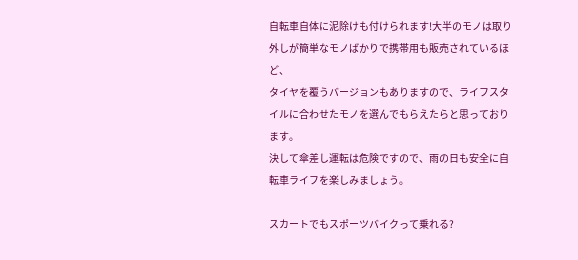自転車自体に泥除けも付けられます!大半のモノは取り外しが簡単なモノばかりで携帯用も販売されているほど、
タイヤを覆うバージョンもありますので、ライフスタイルに合わせたモノを選んでもらえたらと思っております。
決して傘差し運転は危険ですので、雨の日も安全に自転車ライフを楽しみましょう。

スカートでもスポーツバイクって乗れる?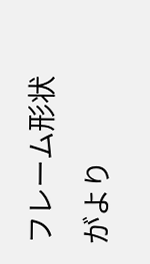フレーム形状がより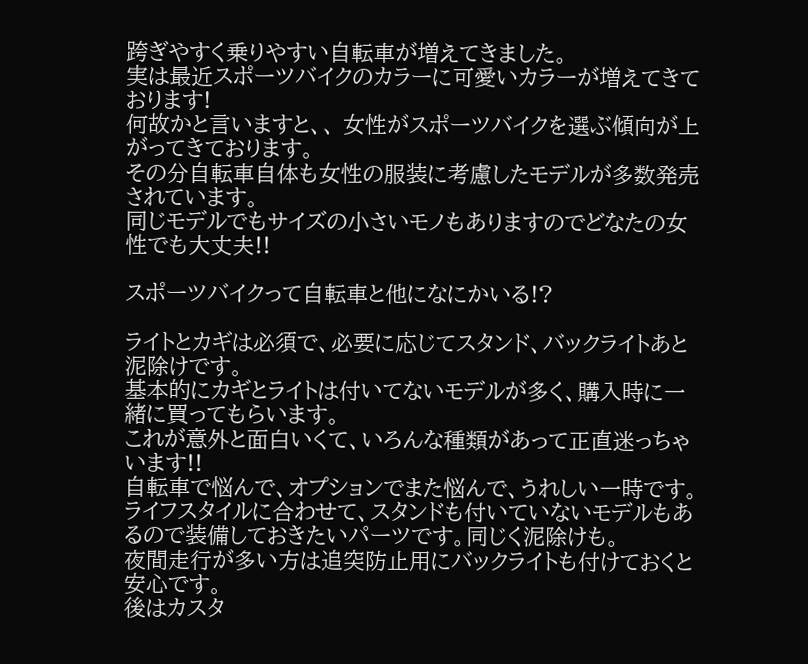跨ぎやすく乗りやすい自転車が増えてきました。
実は最近スポーツバイクのカラーに可愛いカラーが増えてきております!
何故かと言いますと、、 女性がスポーツバイクを選ぶ傾向が上がってきております。
その分自転車自体も女性の服装に考慮したモデルが多数発売されています。
同じモデルでもサイズの小さいモノもありますのでどなたの女性でも大丈夫!!

スポーツバイクって自転車と他になにかいる!?

ライトとカギは必須で、必要に応じてスタンド、バックライトあと泥除けです。
基本的にカギとライトは付いてないモデルが多く、購入時に一緒に買ってもらいます。
これが意外と面白いくて、いろんな種類があって正直迷っちゃいます!!
自転車で悩んで、オプションでまた悩んで、うれしい一時です。
ライフスタイルに合わせて、スタンドも付いていないモデルもあるので装備しておきたいパーツです。同じく泥除けも。
夜間走行が多い方は追突防止用にバックライトも付けておくと安心です。
後はカスタ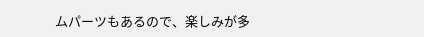ムパーツもあるので、楽しみが多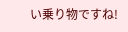い乗り物ですね!